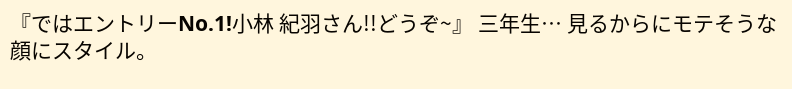『ではエントリーNo.1!小林 紀羽さん!!どうぞ~』 三年生… 見るからにモテそうな顔にスタイル。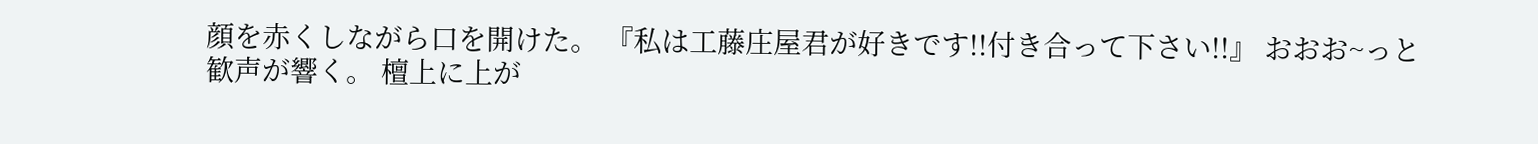顔を赤くしながら口を開けた。 『私は工藤庄屋君が好きです!!付き合って下さい!!』 おおお~っと歓声が響く。 檀上に上が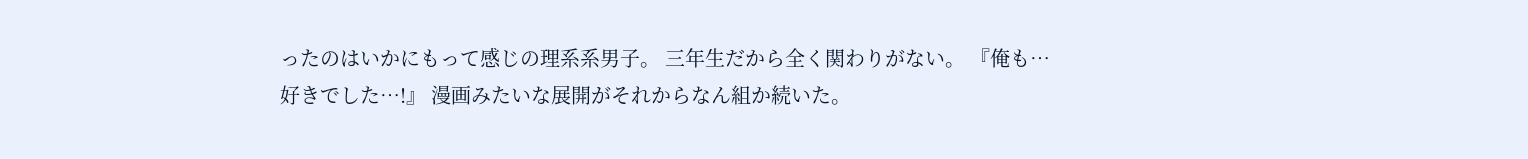ったのはいかにもって感じの理系系男子。 三年生だから全く関わりがない。 『俺も…好きでした…!』 漫画みたいな展開がそれからなん組か続いた。